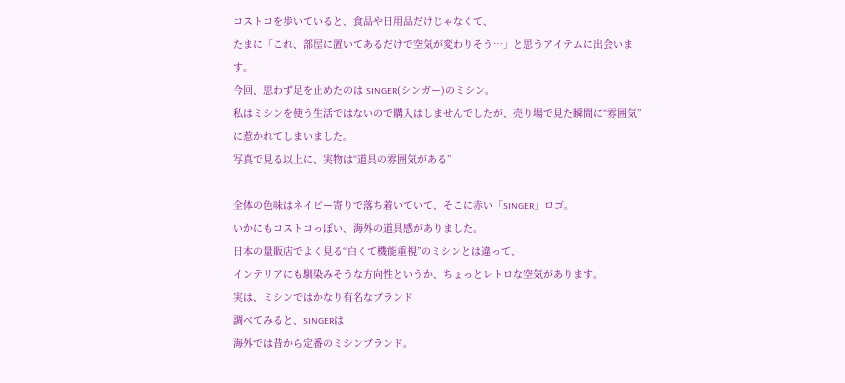コストコを歩いていると、食品や日用品だけじゃなくて、
たまに「これ、部屋に置いてあるだけで空気が変わりそう…」と思うアイテムに出会います。
今回、思わず足を止めたのは SINGER(シンガー)のミシン。
私はミシンを使う生活ではないので購入はしませんでしたが、売り場で見た瞬間に“雰囲気”に惹かれてしまいました。
写真で見る以上に、実物は“道具の雰囲気がある”

全体の色味はネイビー寄りで落ち着いていて、そこに赤い「SINGER」ロゴ。
いかにもコストコっぽい、海外の道具感がありました。
日本の量販店でよく見る“白くて機能重視”のミシンとは違って、
インテリアにも馴染みそうな方向性というか、ちょっとレトロな空気があります。
実は、ミシンではかなり有名なブランド
調べてみると、SINGERは
海外では昔から定番のミシンブランド。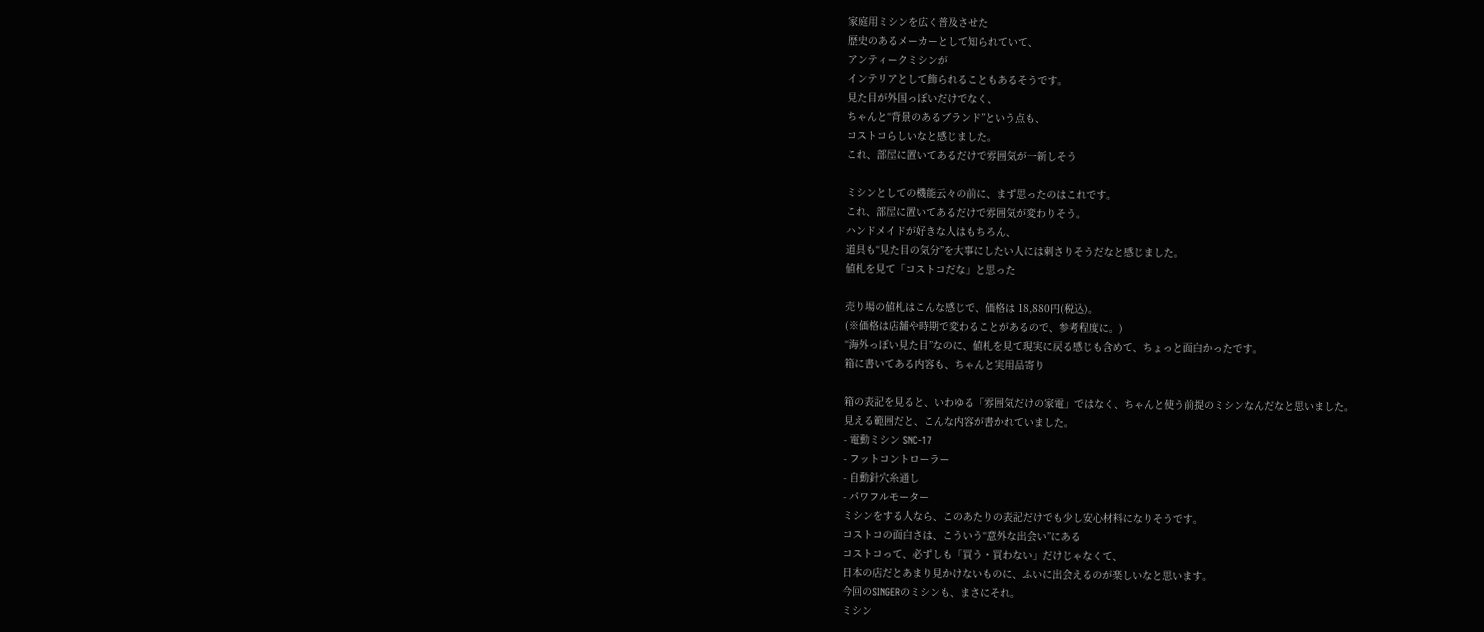家庭用ミシンを広く普及させた
歴史のあるメーカーとして知られていて、
アンティークミシンが
インテリアとして飾られることもあるそうです。
見た目が外国っぽいだけでなく、
ちゃんと“背景のあるブランド”という点も、
コストコらしいなと感じました。
これ、部屋に置いてあるだけで雰囲気が一新しそう

ミシンとしての機能云々の前に、まず思ったのはこれです。
これ、部屋に置いてあるだけで雰囲気が変わりそう。
ハンドメイドが好きな人はもちろん、
道具も“見た目の気分”を大事にしたい人には刺さりそうだなと感じました。
値札を見て「コストコだな」と思った

売り場の値札はこんな感じで、価格は 18,880円(税込)。
(※価格は店舗や時期で変わることがあるので、参考程度に。)
“海外っぽい見た目”なのに、値札を見て現実に戻る感じも含めて、ちょっと面白かったです。
箱に書いてある内容も、ちゃんと実用品寄り

箱の表記を見ると、いわゆる「雰囲気だけの家電」ではなく、ちゃんと使う前提のミシンなんだなと思いました。
見える範囲だと、こんな内容が書かれていました。
- 電動ミシン SNC-17
- フットコントローラー
- 自動針穴糸通し
- パワフルモーター
ミシンをする人なら、このあたりの表記だけでも少し安心材料になりそうです。
コストコの面白さは、こういう“意外な出会い”にある
コストコって、必ずしも「買う・買わない」だけじゃなくて、
日本の店だとあまり見かけないものに、ふいに出会えるのが楽しいなと思います。
今回のSINGERのミシンも、まさにそれ。
ミシン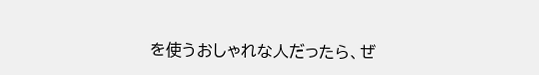を使うおしゃれな人だったら、ぜ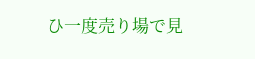ひ一度売り場で見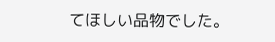てほしい品物でした。